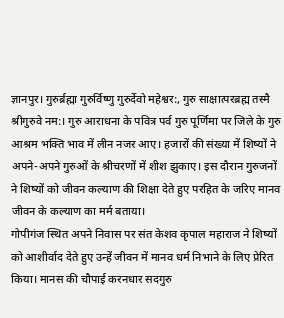ज्ञानपुर। गुरुर्ब्रह्मा गुरुर्विष्णु गुरुर्देवो महेश्वर:, गुरु साक्षात्परब्रह्म तस्मै श्रीगुरुवे नम:। गुरु आराधना के पवित्र पर्व गुरु पूर्णिमा पर जिले के गुरु आश्रम भक्ति भाव में लीन नजर आए। हजारों की संख्या में शिष्यों ने अपने-अपने गुरुओं के श्रीचरणों में शीश झुकाए। इस दौरान गुरुजनों ने शिष्यों को जीवन कल्याण की शिक्षा देते हुए परहित के जरिए मानव जीवन के कल्याण का मर्म बताया।
गोपीगंज स्थित अपने निवास पर संत केशव कृपाल महाराज ने शिष्यों को आशीर्वाद देते हुए उन्हें जीवन में मानव धर्म निभाने के लिए प्रेरित किया। मानस की चौपाई करनधार सदगुरु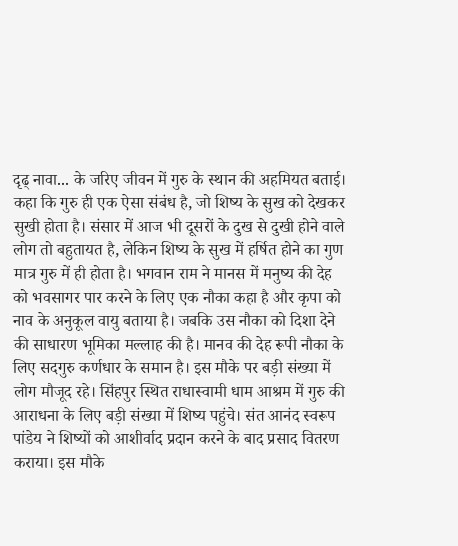दृढ् नावा... के जरिए जीवन में गुरु के स्थान की अहमियत बताई। कहा कि गुरु ही एक ऐसा संबंध है, जो शिष्य के सुख को देखकर सुखी होता है। संसार में आज भी दूसरों के दुख से दुखी होने वाले लोग तो बहुतायत है, लेकिन शिष्य के सुख में हर्षित होने का गुण मात्र गुरु में ही होता है। भगवान राम ने मानस में मनुष्य की देह को भवसागर पार करने के लिए एक नौका कहा है और कृपा को नाव के अनुकूल वायु बताया है। जबकि उस नौका को दिशा देने की साधारण भूमिका मल्लाह की है। मानव की देह रूपी नौका के लिए सदगुरु कर्णधार के समान है। इस मौके पर बड़ी संख्या में लोग मौजूद रहे। सिंहपुर स्थित राधास्वामी धाम आश्रम में गुरु की आराधना के लिए बड़ी संख्या में शिष्य पहुंचे। संत आनंद स्वरूप पांडेय ने शिष्यों को आशीर्वाद प्रदान करने के बाद प्रसाद वितरण कराया। इस मौके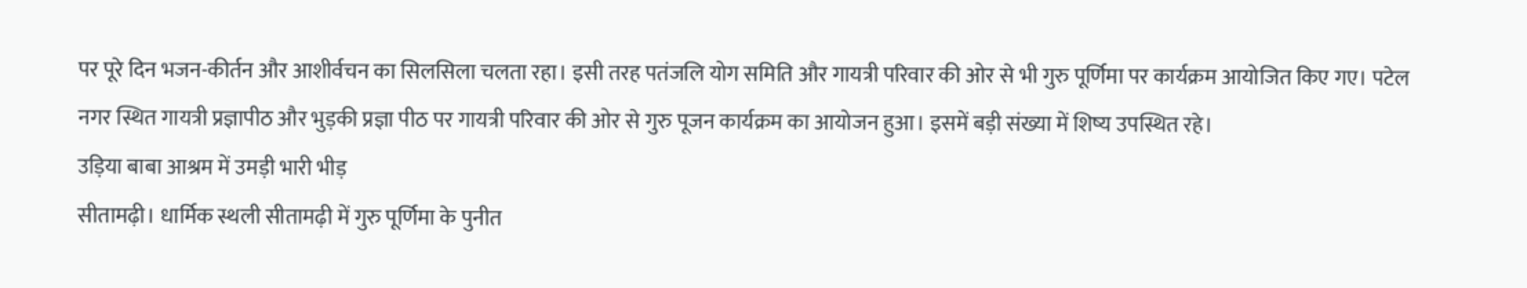पर पूरे दिन भजन-कीर्तन और आशीर्वचन का सिलसिला चलता रहा। इसी तरह पतंजलि योग समिति और गायत्री परिवार की ओर से भी गुरु पूर्णिमा पर कार्यक्रम आयोजित किए गए। पटेल नगर स्थित गायत्री प्रज्ञापीठ और भुड़की प्रज्ञा पीठ पर गायत्री परिवार की ओर से गुरु पूजन कार्यक्रम का आयोजन हुआ। इसमें बड़ी संख्या में शिष्य उपस्थित रहे।
उड़िया बाबा आश्रम में उमड़ी भारी भीड़
सीतामढ़ी। धार्मिक स्थली सीतामढ़ी में गुरु पूर्णिमा के पुनीत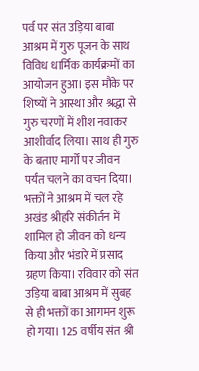पर्व पर संत उड़िया बाबा आश्रम में गुरु पूजन के साथ विविध धार्मिक कार्यक्रमों का आयोजन हुआ। इस मौके पर शिष्यों ने आस्था और श्रद्धा से गुरु चरणों में शीश नवाकर आशीर्वाद लिया। साथ ही गुरु के बताए मार्गों पर जीवन पर्यंत चलने का वचन दिया। भक्तों ने आश्रम में चल रहे अखंड श्रीहरि संकीर्तन में शामिल हो जीवन को धन्य किया और भंडारे में प्रसाद ग्रहण किया। रविवार को संत उड़िया बाबा आश्रम में सुबह से ही भक्तों का आगमन शुरू हो गया। 125 वर्षीय संत श्री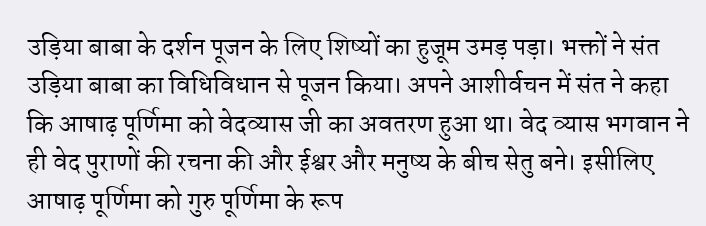उड़िया बाबा के दर्शन पूजन के लिए शिष्यों का हुजूम उमड़ पड़ा। भक्तों ने संत उड़िया बाबा का विधिविधान से पूजन किया। अपने आशीर्वचन में संत ने कहा कि आषाढ़ पूर्णिमा को वेदव्यास जी का अवतरण हुआ था। वेद व्यास भगवान ने ही वेद पुराणों की रचना की और ईश्वर और मनुष्य के बीच सेतु बने। इसीलिए आषाढ़ पूर्णिमा को गुरु पूर्णिमा के रूप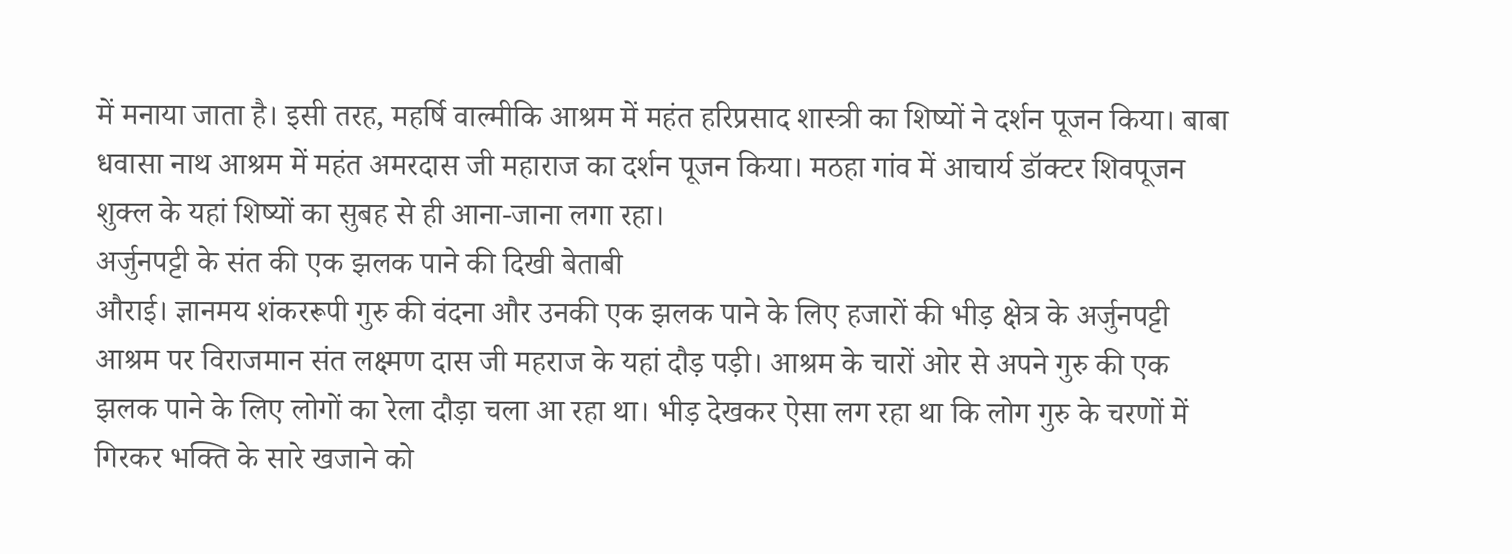में मनाया जाता है। इसी तरह, महर्षि वाल्मीकि आश्रम में महंत हरिप्रसाद शास्त्री का शिष्यों ने दर्शन पूजन किया। बाबा धवासा नाथ आश्रम में महंत अमरदास जी महाराज का दर्शन पूजन किया। मठहा गांव में आचार्य डॉक्टर शिवपूजन शुक्ल के यहां शिष्यों का सुबह से ही आना-जाना लगा रहा।
अर्जुनपट्टी के संत की एक झलक पाने की दिखी बेताबी
औराई। ज्ञानमय शंकररूपी गुरु की वंदना और उनकी एक झलक पाने के लिए हजारों की भीड़ क्षेत्र के अर्जुनपट्टी आश्रम पर विराजमान संत लक्ष्मण दास जी महराज के यहां दौड़ पड़ी। आश्रम के चारों ओर से अपने गुरु की एक झलक पाने के लिए लोगों का रेला दौड़ा चला आ रहा था। भीड़ देखकर ऐसा लग रहा था कि लोग गुरु के चरणों में गिरकर भक्ति के सारे खजाने को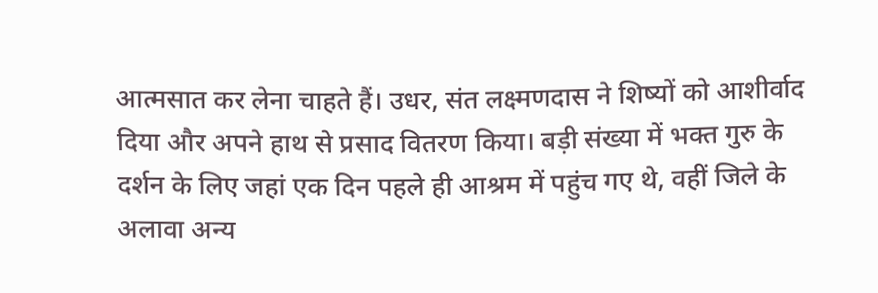आत्मसात कर लेना चाहते हैं। उधर, संत लक्ष्मणदास ने शिष्यों को आशीर्वाद दिया और अपने हाथ से प्रसाद वितरण किया। बड़ी संख्या में भक्त गुरु के दर्शन के लिए जहां एक दिन पहले ही आश्रम में पहुंच गए थे, वहीं जिले के अलावा अन्य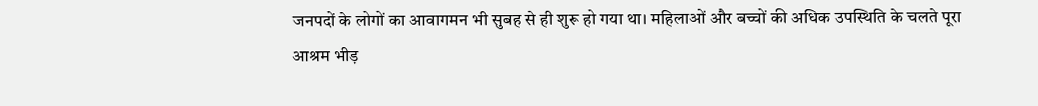जनपदों के लोगों का आवागमन भी सुबह से ही शुरू हो गया था। महिलाओं और बच्चों की अधिक उपस्थिति के चलते पूरा आश्रम भीड़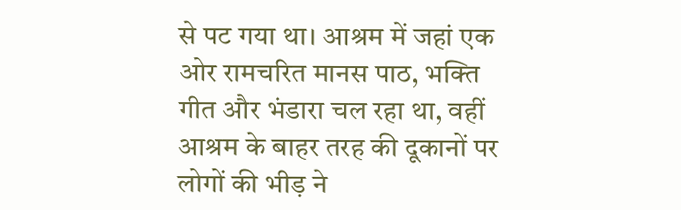से पट गया था। आश्रम में जहां एक ओर रामचरित मानस पाठ, भक्ति गीत और भंडारा चल रहा था, वहीं आश्रम के बाहर तरह की दूकानों पर लोगों की भीड़ ने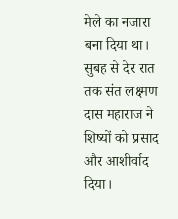मेले का नजारा बना दिया था। सुबह से देर रात तक संत लक्ष्मण दास महाराज ने शिष्यों को प्रसाद और आशीर्वाद दिया।